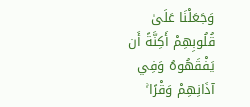وَجَعَلْنَا عَلَىٰ قُلُوبِهِمْ أَكِنَّةً أَن يَفْقَهُوهُ وَفِي آذَانِهِمْ وَقْرًا ۚ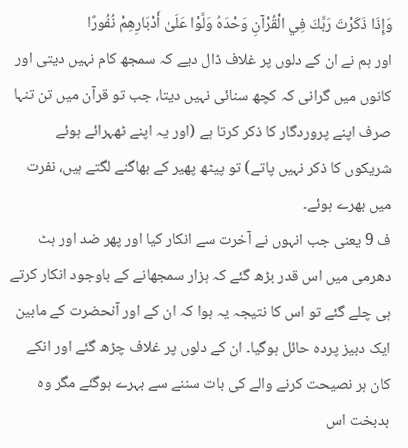وَإِذَا ذَكَرْتَ رَبَّكَ فِي الْقُرْآنِ وَحْدَهُ وَلَّوْا عَلَىٰ أَدْبَارِهِمْ نُفُورًا
اور ہم نے ان کے دلوں پر غلاف ڈال دیے کہ سمجھ کام نہیں دیتی اور کانوں میں گرانی کہ کچھ سنائی نہیں دیتا، جب تو قرآن میں تن تنہا صرف اپنے پروردگار کا ذکر کرتا ہے (اور یہ اپنے ٹھہرائے ہوئے شریکوں کا ذکر نہیں پاتے) تو پیٹھ پھیر کے بھاگنے لگتے ہیں، نفرت میں بھرے ہوئے۔
ف 9 یعنی جب انہوں نے آخرت سے انکار کیا اور پھر ضد اور ہٹ دھرمی میں اس قدر بڑھ گئے کہ ہزار سمجھانے کے باوجود انکار کرتے ہی چلے گئے تو اس کا نتیجہ یہ ہوا کہ ان کے اور آنحضرت کے مابین ایک دبیز پردہ حائل ہوگیا۔ ان کے دلوں پر غلاف چڑھ گئے اور انکے کان ہر نصیحت کرنے والے کی بات سننے سے بہرے ہوگئے مگر وہ بدبخت اس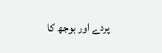پردے اور بوجھ کا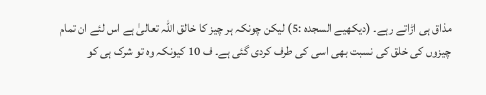مذاق ہی اڑاتے رہے۔ (دیکھیے السجدہ :5) لیکن چونکہ ہر چیز کا خالق اللہ تعالیٰ ہے اس لئے ان تمام چیزوں کی خلق کی نسبت بھی اسی کی طرف کردی گئی ہے۔ ف 10 کیونکہ وہ تو شرک ہی کو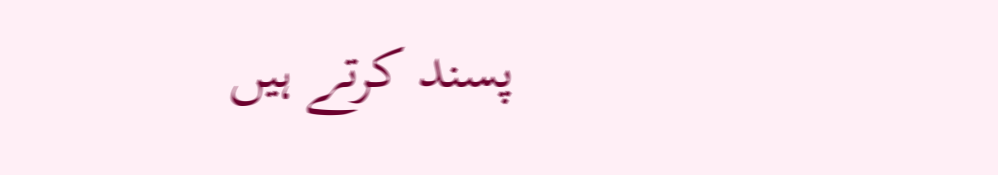پسند کرتے ہیں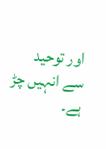اور توحید سے انہیں چڑ ہے۔